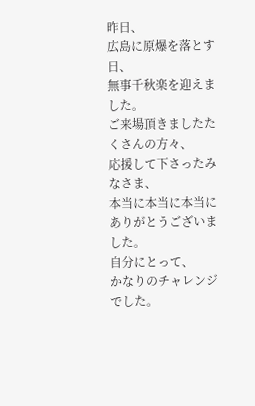昨日、
広島に原爆を落とす日、
無事千秋楽を迎えました。
ご来場頂きましたたくさんの方々、
応援して下さったみなさま、
本当に本当に本当にありがとうございました。
自分にとって、
かなりのチャレンジでした。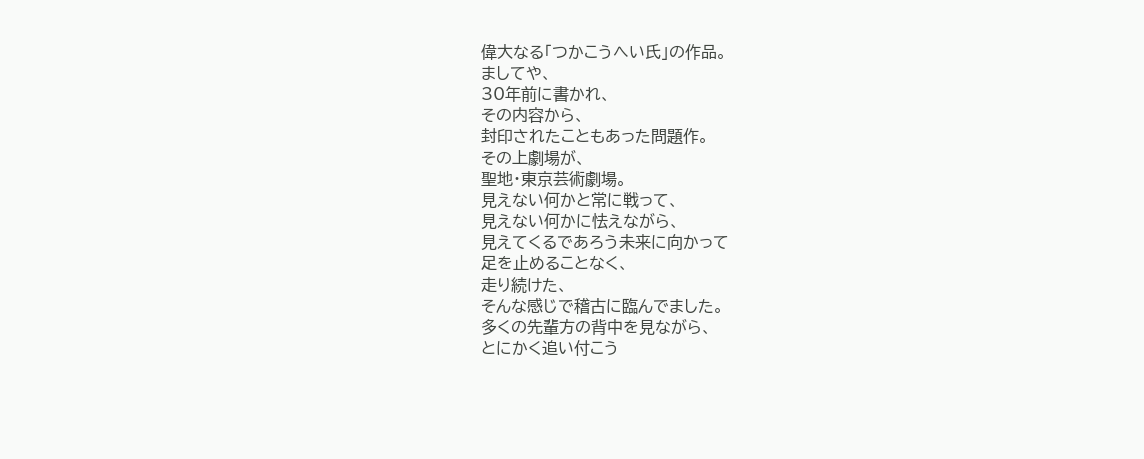偉大なる「つかこうへい氏」の作品。
ましてや、
30年前に書かれ、
その内容から、
封印されたこともあった問題作。
その上劇場が、
聖地・東京芸術劇場。
見えない何かと常に戦って、
見えない何かに怯えながら、
見えてくるであろう未来に向かって
足を止めることなく、
走り続けた、
そんな感じで稽古に臨んでました。
多くの先輩方の背中を見ながら、
とにかく追い付こう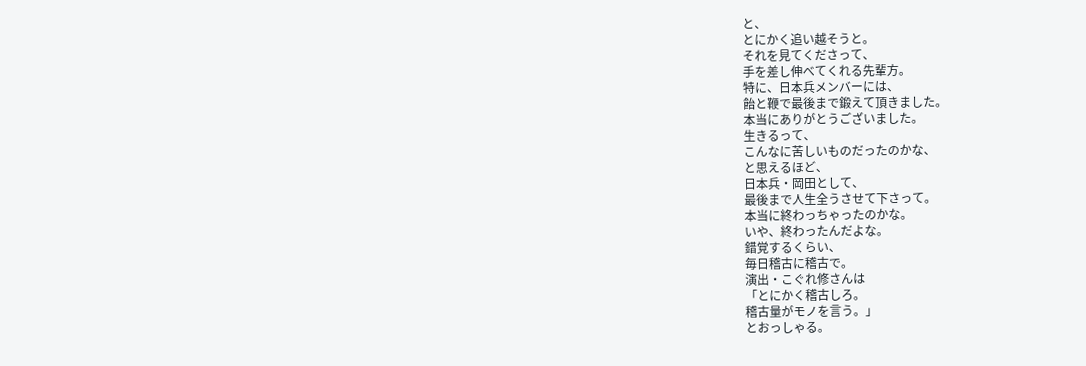と、
とにかく追い越そうと。
それを見てくださって、
手を差し伸べてくれる先輩方。
特に、日本兵メンバーには、
飴と鞭で最後まで鍛えて頂きました。
本当にありがとうございました。
生きるって、
こんなに苦しいものだったのかな、
と思えるほど、
日本兵・岡田として、
最後まで人生全うさせて下さって。
本当に終わっちゃったのかな。
いや、終わったんだよな。
錯覚するくらい、
毎日稽古に稽古で。
演出・こぐれ修さんは
「とにかく稽古しろ。
稽古量がモノを言う。」
とおっしゃる。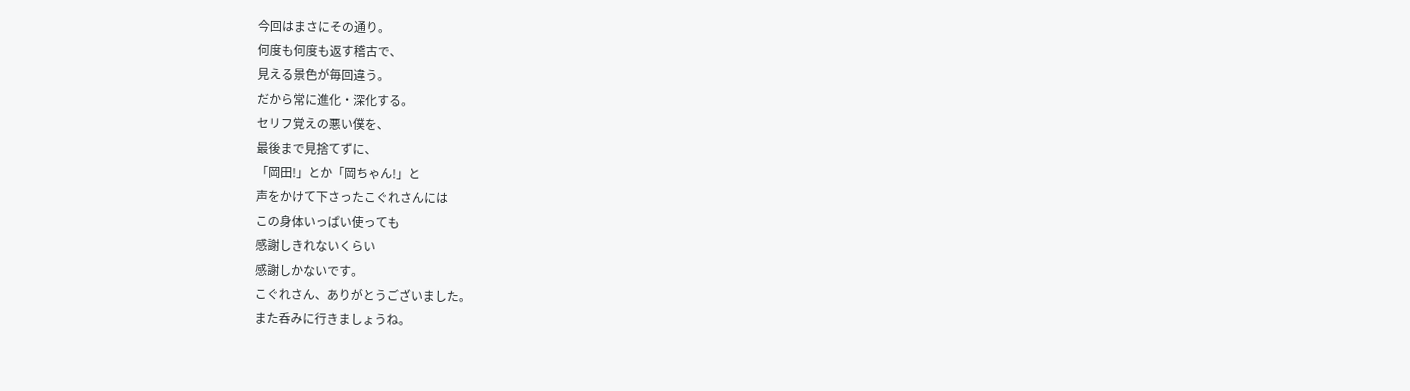今回はまさにその通り。
何度も何度も返す稽古で、
見える景色が毎回違う。
だから常に進化・深化する。
セリフ覚えの悪い僕を、
最後まで見捨てずに、
「岡田!」とか「岡ちゃん!」と
声をかけて下さったこぐれさんには
この身体いっぱい使っても
感謝しきれないくらい
感謝しかないです。
こぐれさん、ありがとうございました。
また呑みに行きましょうね。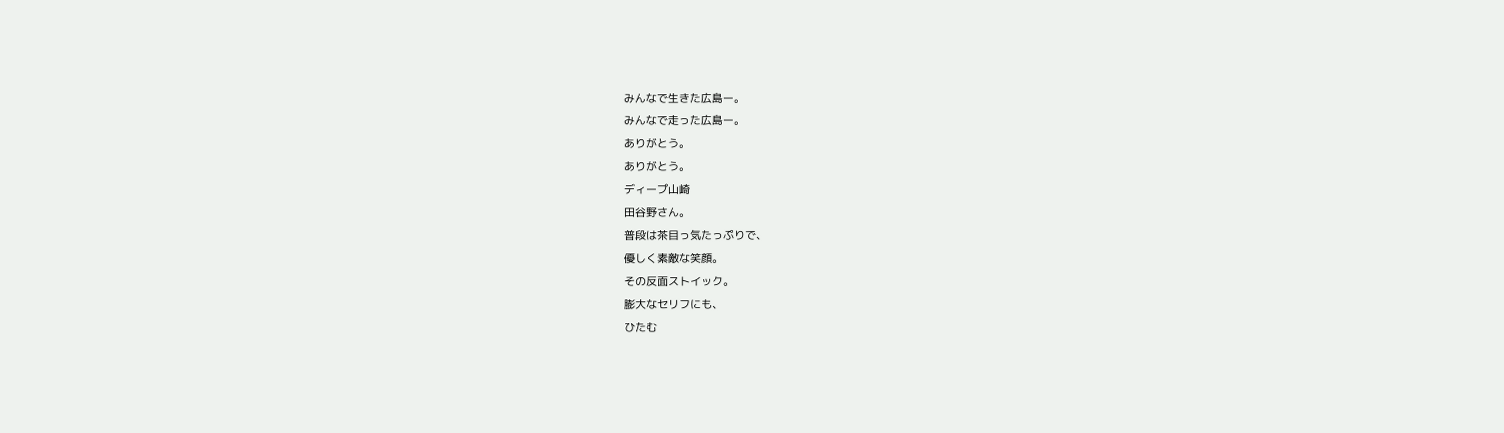みんなで生きた広島ー。
みんなで走った広島ー。
ありがとう。
ありがとう。
ディープ山崎
田谷野さん。
普段は茶目っ気たっぷりで、
優しく素敵な笑顔。
その反面ストイック。
膨大なセリフにも、
ひたむ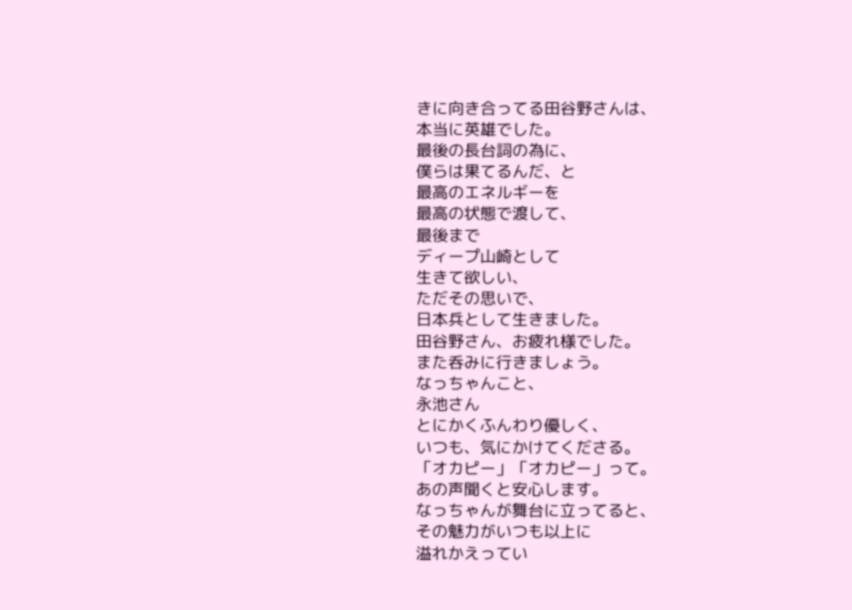きに向き合ってる田谷野さんは、
本当に英雄でした。
最後の長台詞の為に、
僕らは果てるんだ、と
最高のエネルギーを
最高の状態で渡して、
最後まで
ディープ山崎として
生きて欲しい、
ただその思いで、
日本兵として生きました。
田谷野さん、お疲れ様でした。
また呑みに行きましょう。
なっちゃんこと、
永池さん
とにかくふんわり優しく、
いつも、気にかけてくださる。
「オカピー」「オカピー」って。
あの声聞くと安心します。
なっちゃんが舞台に立ってると、
その魅力がいつも以上に
溢れかえってい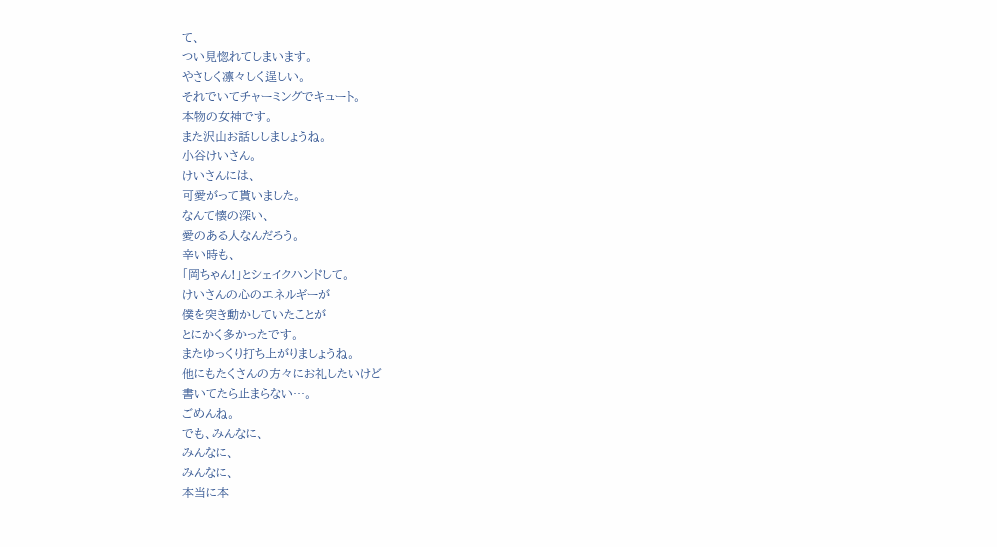て、
つい見惚れてしまいます。
やさしく凛々しく逞しい。
それでいてチャーミングでキュート。
本物の女神です。
また沢山お話ししましょうね。
小谷けいさん。
けいさんには、
可愛がって貰いました。
なんて懐の深い、
愛のある人なんだろう。
辛い時も、
「岡ちゃん!」とシェイクハンドして。
けいさんの心のエネルギーが
僕を突き動かしていたことが
とにかく多かったです。
またゆっくり打ち上がりましょうね。
他にもたくさんの方々にお礼したいけど
書いてたら止まらない…。
ごめんね。
でも、みんなに、
みんなに、
みんなに、
本当に本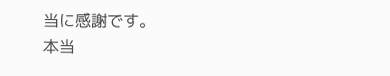当に感謝です。
本当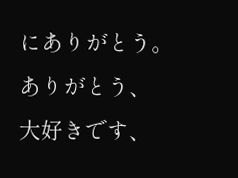にありがとう。
ありがとう、
大好きです、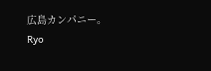広島カンパニー。
Ryo